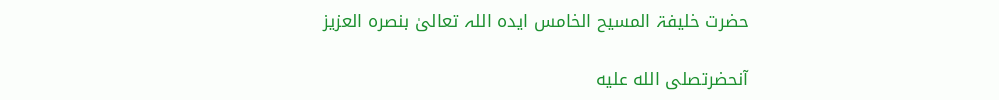حضرت خلیفۃ المسیح الخامس ایدہ اللہ تعالیٰ بنصرہ العزیز

آنحضرتصلى الله عليه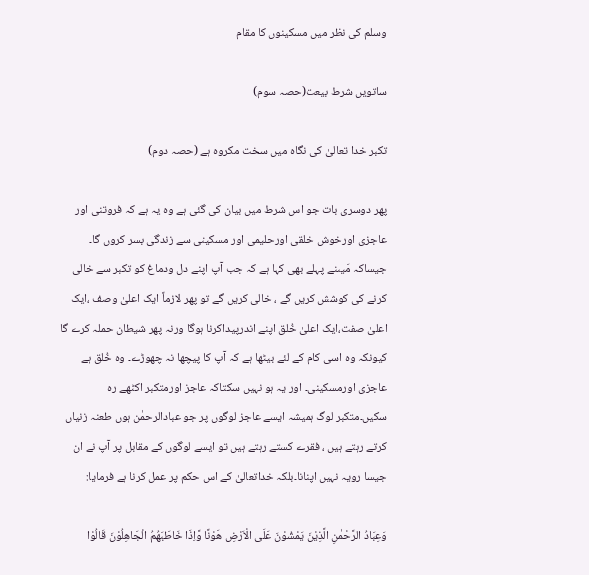وسلم کی نظر میں مسکینوں کا مقام

ساتویں شرط بیعت(حصہ سوم)

تکبر خدا تعالیٰ کی نگاہ میں سخت مکروہ ہے (حصہ دوم)

پھر دوسری بات جو اس شرط میں بیان کی گئی ہے وہ یہ ہے کہ فروتنی اور عاجزی اورخوش خلقی اورحلیمی اور مسکینی سے زندگی بسر کروں گا۔ جیساکہ مَیںنے پہلے بھی کہا ہے کہ جب آپ اپنے دل ودماغ کو تکبر سے خالی کرنے کی کوشش کریں گے ، خالی کریں گے تو پھر لازماً ایک اعلیٰ وصف ،ایک اعلیٰ صفت،ایک اعلیٰ خُلق اپنے اندرپیداکرنا ہوگا ورنہ پھر شیطان حملہ کرے گا کیونکہ وہ اسی کام کے لئے بیٹھا ہے کہ آپ کا پیچھا نہ چھوڑے۔ وہ خُلق ہے عاجزی اورمسکینی۔ اور یہ ہو نہیں سکتاکہ عاجز اورمتکبر اکٹھے رہ سکیں۔متکبر لوگ ہمیشہ ایسے عاجز لوگوں پر جو عبادالرحمٰن ہوں طعنہ زنیاں کرتے رہتے ہیں ، فقرے کستے رہتے ہیں تو ایسے لوگوں کے مقابل پر آپ نے ان جیسا رویہ نہیں اپنانا۔بلکہ خداتعالیٰ کے اس حکم پر عمل کرنا ہے فرمایا:

وَعِبَادُ الرَّحْمٰنِ الَّذِیْنَ یَمْشُوْنَ عَلَی الْاَرْضِ ھَوْنًا وَّاِذَا خَاطَبَھُمُ الْجَاھِلُوْنَ قَالُوْا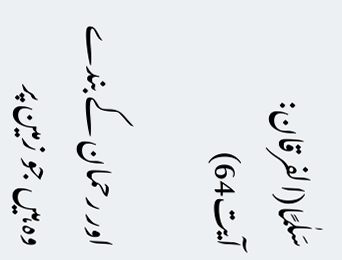سَلٰمًا(الفرقان: آیت64)

اور رحمان کے بندے وہ ہیں جو زمین پر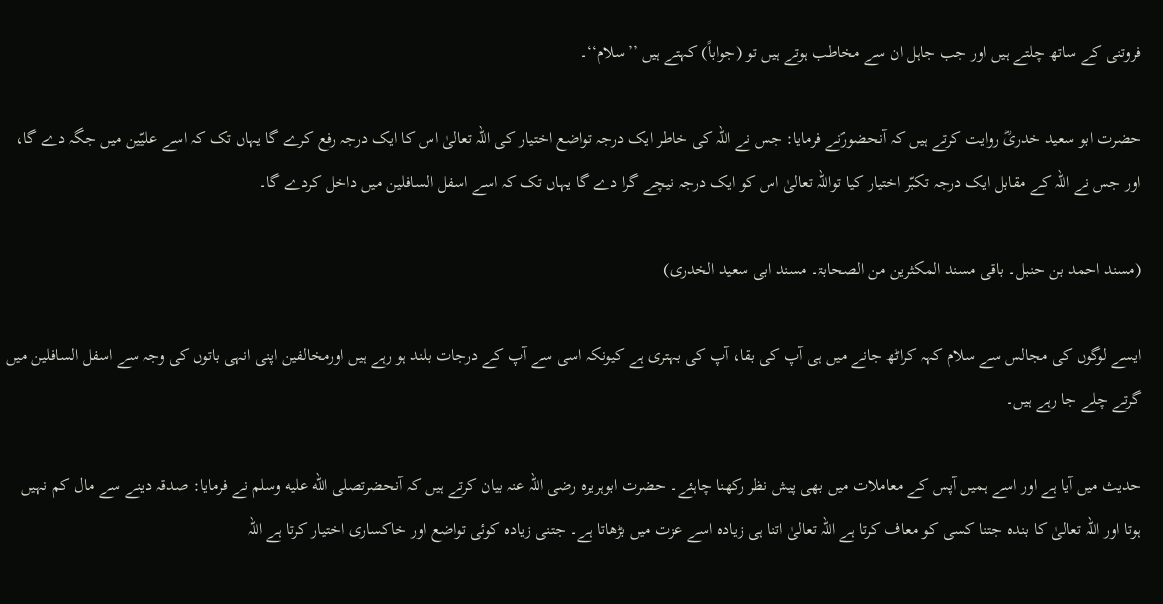فروتنی کے ساتھ چلتے ہیں اور جب جاہل ان سے مخاطب ہوتے ہیں تو (جواباً) کہتے ہیں ’’سلام‘‘۔

حضرت ابو سعید خدریؓ روایت کرتے ہیں کہ آنحضورؐنے فرمایا: جس نے اللہ کی خاطر ایک درجہ تواضع اختیار کی اللہ تعالیٰ اس کا ایک درجہ رفع کرے گا یہاں تک کہ اسے علیّین میں جگہ دے گا، اور جس نے اللہ کے مقابل ایک درجہ تکبّر اختیار کیا تواللہ تعالیٰ اس کو ایک درجہ نیچے گرا دے گا یہاں تک کہ اسے اسفل السافلین میں داخل کردے گا۔

(مسند احمد بن حنبل۔ باقی مسند المکثرین من الصحابۃ۔ مسند ابی سعید الخدری)

ایسے لوگوں کی مجالس سے سلام کہہ کراٹھ جانے میں ہی آپ کی بقا، آپ کی بہتری ہے کیونکہ اسی سے آپ کے درجات بلند ہو رہے ہیں اورمخالفین اپنی انہی باتوں کی وجہ سے اسفل السافلین میں گرتے چلے جا رہے ہیں۔

حدیث میں آیا ہے اور اسے ہمیں آپس کے معاملات میں بھی پیش نظر رکھنا چاہئے۔ حضرت ابوہریرہ رضی اللہ عنہ بیان کرتے ہیں کہ آنحضرتصلى الله عليه وسلم نے فرمایا: صدقہ دینے سے مال کم نہیں ہوتا اور اللہ تعالیٰ کا بندہ جتنا کسی کو معاف کرتا ہے اللہ تعالیٰ اتنا ہی زیادہ اسے عزت میں بڑھاتا ہے۔ جتنی زیادہ کوئی تواضع اور خاکساری اختیار کرتا ہے اللہ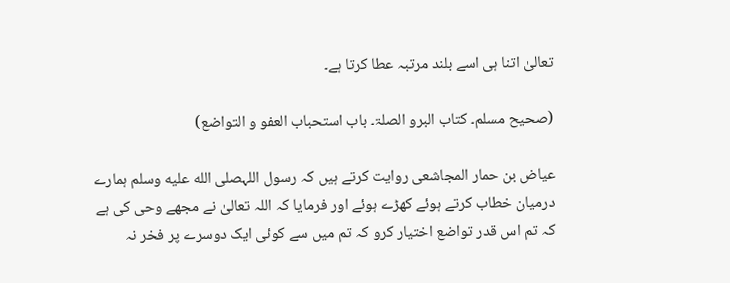تعالیٰ اتنا ہی اسے بلند مرتبہ عطا کرتا ہے۔

(صحیح مسلم۔ کتاب البرو الصلۃ۔ باب استحباب العفو و التواضع)

عیاض بن حمار المجاشعی روایت کرتے ہیں کہ رسول اللہصلى الله عليه وسلم ہمارے درمیان خطاب کرتے ہوئے کھڑے ہوئے اور فرمایا کہ اللہ تعالیٰ نے مجھے وحی کی ہے کہ تم اس قدر تواضع اختیار کرو کہ تم میں سے کوئی ایک دوسرے پر فخر نہ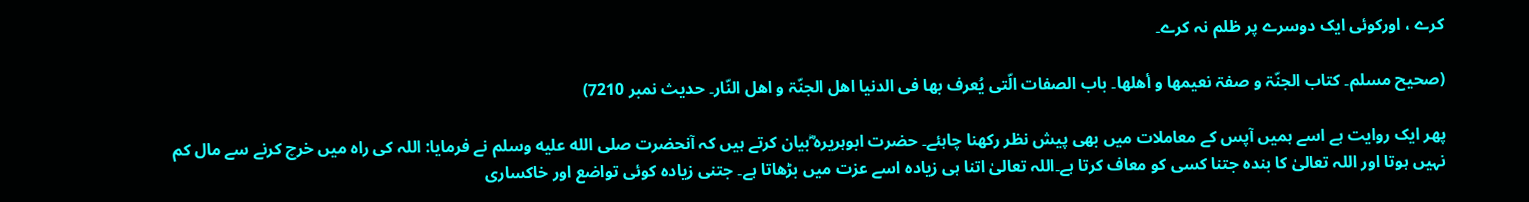کرے ، اورکوئی ایک دوسرے پر ظلم نہ کرے۔

(صحیح مسلم۔ کتاب الجنّۃ و صفۃ نعیمھا و أھلھا۔ باب الصفات الّتی یُعرف بھا فی الدنیا اھل الجنّۃ و اھل النّار۔ حدیث نمبر 7210)

پھر ایک روایت ہے اسے ہمیں آپس کے معاملات میں بھی پیش نظر رکھنا چاہئے۔ حضرت ابوہریرہ ؓبیان کرتے ہیں کہ آنحضرت صلى الله عليه وسلم نے فرمایا: اللہ کی راہ میں خرچ کرنے سے مال کم نہیں ہوتا اور اللہ تعالیٰ کا بندہ جتنا کسی کو معاف کرتا ہے۔اللہ تعالیٰ اتنا ہی زیادہ اسے عزت میں بڑھاتا ہے۔ جتنی زیادہ کوئی تواضع اور خاکساری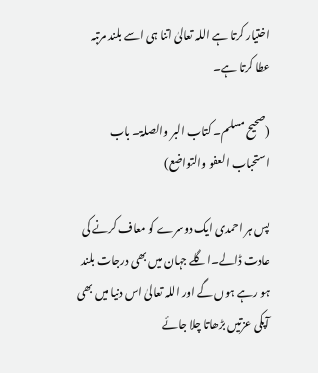اختیار کرتا ہے اللہ تعالیٰ اتنا ہی اسے بلند مرتبہ عطا کرتا ہے۔

(صحیح مسلم۔ کتاب البر والصلۃ۔ باب استحباب العفو والتواضع)

پس ہر احمدی ایک دوسرے کو معاف کرنے کی عادت ڈالے۔اگلے جہان میں بھی درجات بلند ہو رہے ہوں گے اور اللہ تعالیٰ اس دنیا میں بھی آپکی عزتیں بڑھاتا چلا جائے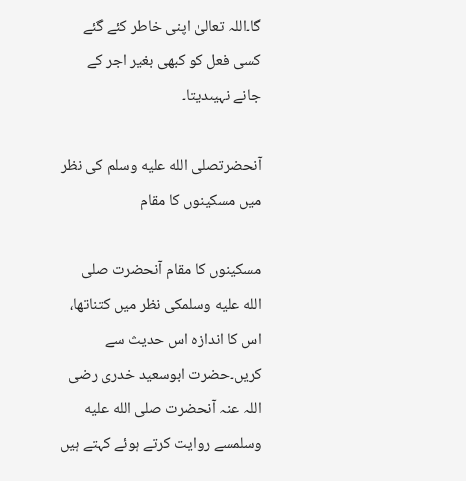گا۔اللہ تعالیٰ اپنی خاطر کئے گئے کسی فعل کو کبھی بغیر اجر کے جانے نہیںدیتا۔

آنحضرتصلى الله عليه وسلم کی نظر میں مسکینوں کا مقام

مسکینوں کا مقام آنحضرت صلى الله عليه وسلمکی نظر میں کتناتھا، اس کا اندازہ اس حدیث سے کریں۔حضرت ابوسعید خدری رضی اللہ عنہ آنحضرت صلى الله عليه وسلمسے روایت کرتے ہوئے کہتے ہیں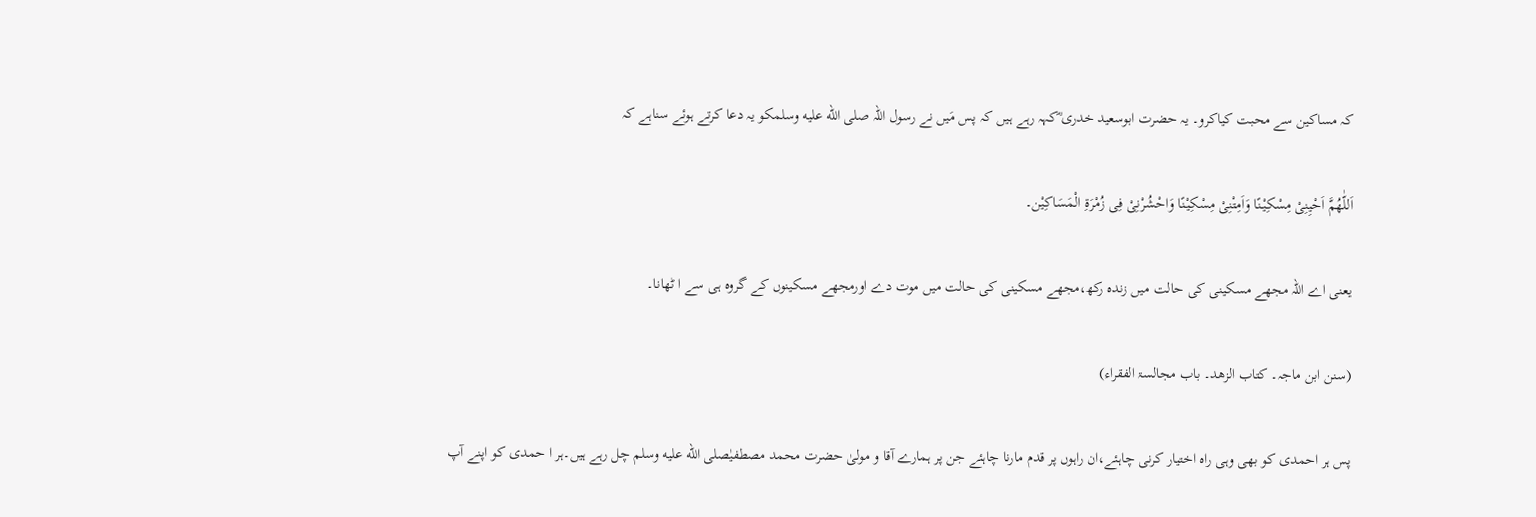کہ مساکین سے محبت کیاکرو۔ یہ حضرت ابوسعید خدری ؓکہہ رہے ہیں کہ پس مَیں نے رسول اللہ صلى الله عليه وسلمکو یہ دعا کرتے ہوئے سناہے کہ

اَللّٰھُمَّ اَحْیِنِیْ مِسْکِیْنًا وَاَمِتْنِیْ مِسْکِیْنًا وَاحْشُرْنِیْ فِی زُمْرَۃِ الْمَسَاکِیْن۔

یعنی اے اللہ مجھے مسکینی کی حالت میں زندہ رکھ،مجھے مسکینی کی حالت میں موت دے اورمجھے مسکینوں کے گروہ ہی سے ا ٹھانا۔

(سنن ابن ماجہ۔ کتاب الزھد۔ باب مجالسۃ الفقراء)

پس ہر احمدی کو بھی وہی راہ اختیار کرنی چاہئے،ان راہوں پر قدم مارنا چاہئے جن پر ہمارے آقا و مولیٰ حضرت محمد مصطفیٰصلى الله عليه وسلم چل رہے ہیں۔ہر ا حمدی کو اپنے آپ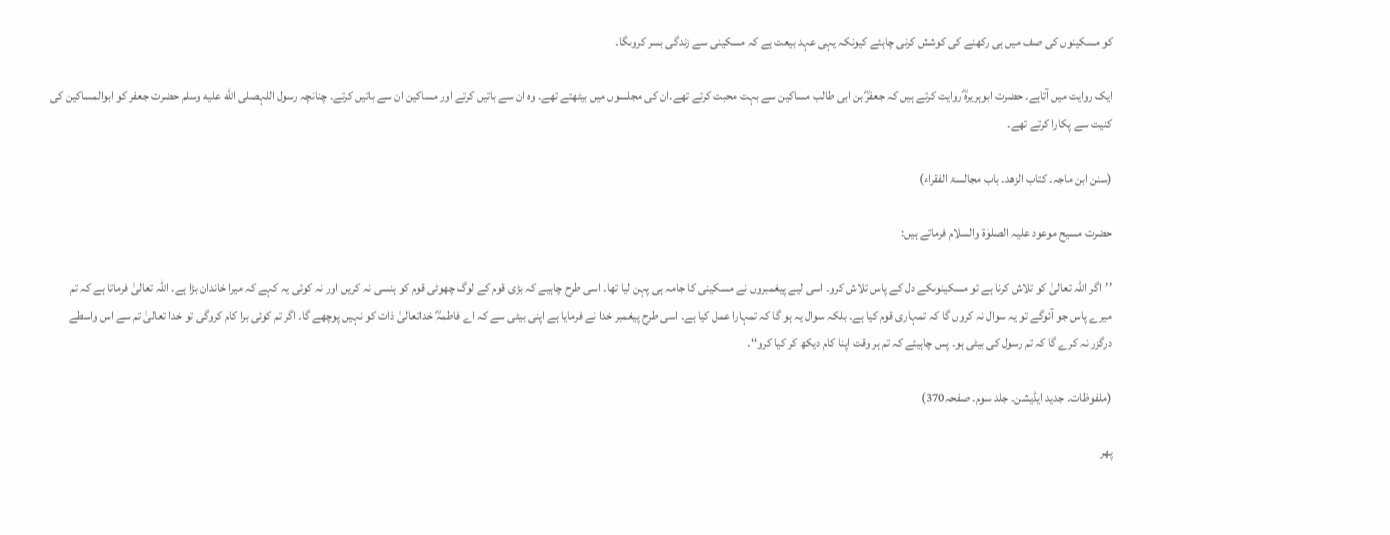کو مسکینوں کی صف میں ہی رکھنے کی کوشش کرنی چاہئے کیونکہ یہی عہد بیعت ہے کہ مسکینی سے زندگی بسر کروںگا۔

ایک روایت میں آتاہے۔ حضرت ابوہریرہؓ روایت کرتے ہیں کہ جعفرؓ بن ابی طالب مساکین سے بہت محبت کرتے تھے۔ان کی مجلسوں میں بیٹھتے تھے۔ وہ ان سے باتیں کرتے اور مساکین ان سے باتیں کرتے۔ چنانچہ رسول اللہصلى الله عليه وسلم حضرت جعفر کو ابوالمساکین کی کنیت سے پکارا کرتے تھے۔

(سنن ابن ماجہ۔ کتاب الزھد۔ باب مجالسۃ الفقراء)

حضرت مسیح موعود علیہ الصلوٰۃ والسلام فرماتے ہیں:

’’اگر اللہ تعالیٰ کو تلاش کرنا ہے تو مسکینوںکے دل کے پاس تلاش کرو۔ اسی لیے پیغمبروں نے مسکینی کا جامہ ہی پہن لیا تھا۔ اسی طرح چاہیے کہ بڑی قوم کے لوگ چھوٹی قوم کو ہنسی نہ کریں اور نہ کوئی یہ کہے کہ میرا خاندان بڑا ہے۔ اللہ تعالیٰ فرماتا ہے کہ تم میرے پاس جو آئوگے تو یہ سوال نہ کروں گا کہ تمہاری قوم کیا ہے۔ بلکہ سوال یہ ہو گا کہ تمہارا عمل کیا ہے۔ اسی طرح پیغمبر خدا نے فرمایا ہے اپنی بیٹی سے کہ اے فاطمہؓ خداتعالیٰ ذات کو نہیں پوچھے گا۔ اگر تم کوئی برا کام کروگی تو خدا تعالیٰ تم سے اس واسطے درگزر نہ کرے گا کہ تم رسول کی بیٹی ہو۔ پس چاہیئے کہ تم ہر وقت اپنا کام دیکھ کر کیا کرو‘‘۔

(ملفوظات۔ جدید ایڈیشن۔ جلد سوم۔ صفحہ370)

پھر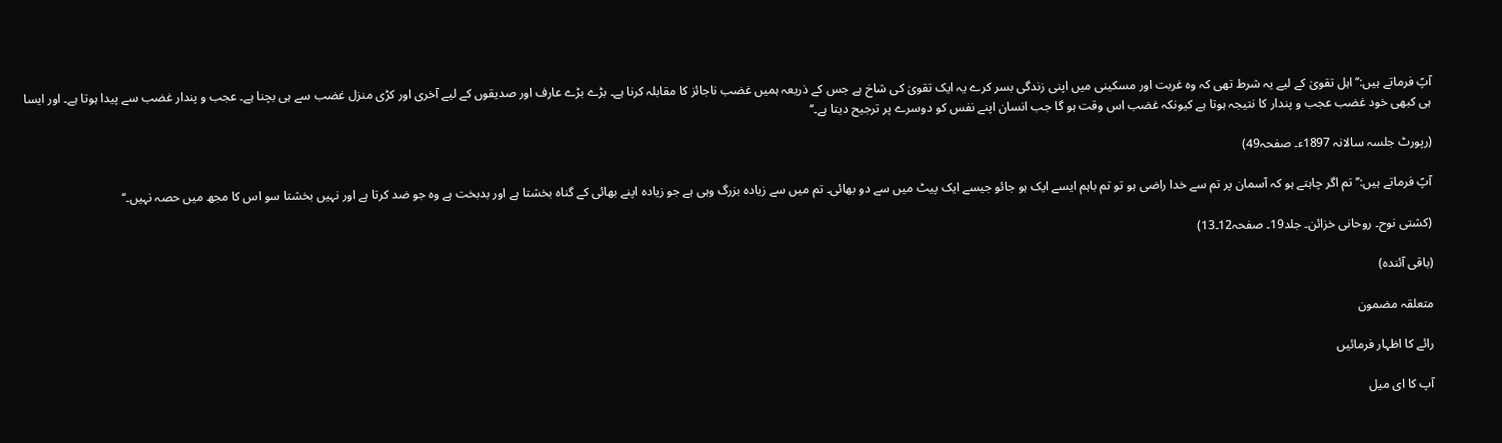آپؑ فرماتے ہیں:’’اہل تقویٰ کے لیے یہ شرط تھی کہ وہ غربت اور مسکینی میں اپنی زندگی بسر کرے یہ ایک تقویٰ کی شاخ ہے جس کے ذریعہ ہمیں غضب ناجائز کا مقابلہ کرنا ہے۔ بڑے بڑے عارف اور صدیقوں کے لیے آخری اور کڑی منزل غضب سے ہی بچنا ہے۔ عجب و پندار غضب سے پیدا ہوتا ہے۔ اور ایسا ہی کبھی خود غضب عجب و پندار کا نتیجہ ہوتا ہے کیونکہ غضب اس وقت ہو گا جب انسان اپنے نفس کو دوسرے پر ترجیح دیتا ہے۔‘‘

(رپورٹ جلسہ سالانہ 1897ء۔ صفحہ49)

آپؑ فرماتے ہیں:’’ تم اگر چاہتے ہو کہ آسمان پر تم سے خدا راضی ہو تو تم باہم ایسے ایک ہو جائو جیسے ایک پیٹ میں سے دو بھائی۔ تم میں سے زیادہ بزرگ وہی ہے جو زیادہ اپنے بھائی کے گناہ بخشتا ہے اور بدبخت ہے وہ جو ضد کرتا ہے اور نہیں بخشتا سو اس کا مجھ میں حصہ نہیں۔‘‘

(کشتی نوح۔ روحانی خزائن۔ جلد19۔ صفحہ12۔13)

(باقی آئندہ)

متعلقہ مضمون

رائے کا اظہار فرمائیں

آپ کا ای میل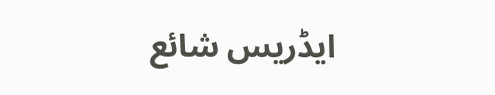ایڈریس شائع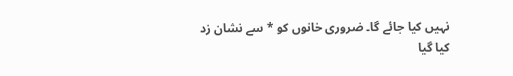نہیں کیا جائے گا۔ ضروری خانوں کو * سے نشان زد کیا گیا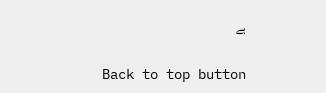ہے

Back to top button